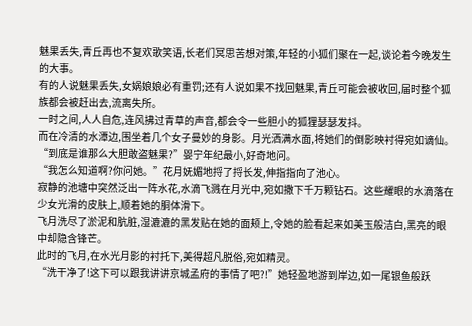魅果丢失,青丘再也不复欢歌笑语,长老们冥思苦想对策,年轻的小狐们聚在一起,谈论着今晚发生的大事。
有的人说魅果丢失,女娲娘娘必有重罚;还有人说如果不找回魅果,青丘可能会被收回,届时整个狐族都会被赶出去,流离失所。
一时之间,人人自危,连风拂过青草的声音,都会令一些胆小的狐狸瑟瑟发抖。
而在冷清的水潭边,围坐着几个女子曼妙的身影。月光洒满水面,将她们的倒影映衬得宛如谪仙。
“到底是谁那么大胆敢盗魅果?”婴宁年纪最小,好奇地问。
“我怎么知道啊?你问她。”花月妩媚地捋了捋长发,伸指指向了池心。
寂静的池塘中突然泛出一阵水花,水滴飞溅在月光中,宛如撒下千万颗钻石。这些耀眼的水滴落在少女光滑的皮肤上,顺着她的胴体滑下。
飞月洗尽了淤泥和肮脏,湿漉漉的黑发贴在她的面颊上,令她的脸看起来如美玉般洁白,黑亮的眼中却隐含锋芒。
此时的飞月,在水光月影的衬托下,美得超凡脱俗,宛如精灵。
“洗干净了!这下可以跟我讲讲京城孟府的事情了吧?!”她轻盈地游到岸边,如一尾银鱼般跃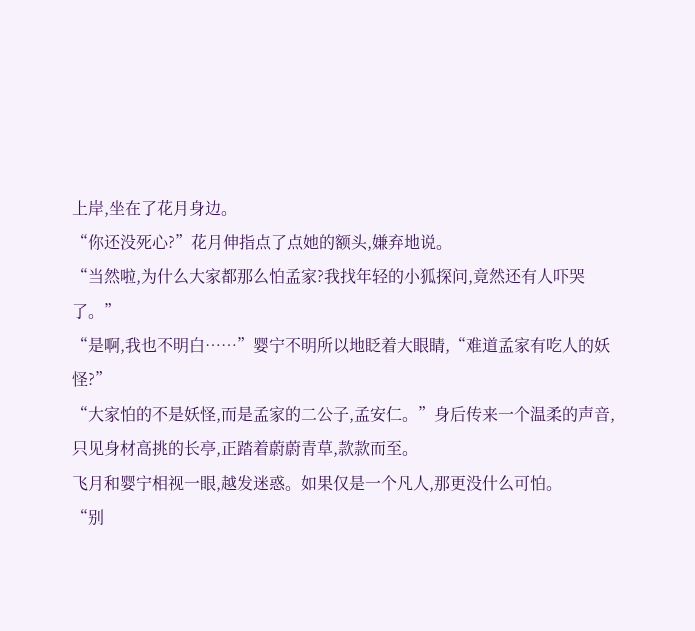上岸,坐在了花月身边。
“你还没死心?”花月伸指点了点她的额头,嫌弃地说。
“当然啦,为什么大家都那么怕孟家?我找年轻的小狐探问,竟然还有人吓哭了。”
“是啊,我也不明白……”婴宁不明所以地眨着大眼睛,“难道孟家有吃人的妖怪?”
“大家怕的不是妖怪,而是孟家的二公子,孟安仁。”身后传来一个温柔的声音,只见身材高挑的长亭,正踏着蔚蔚青草,款款而至。
飞月和婴宁相视一眼,越发迷惑。如果仅是一个凡人,那更没什么可怕。
“别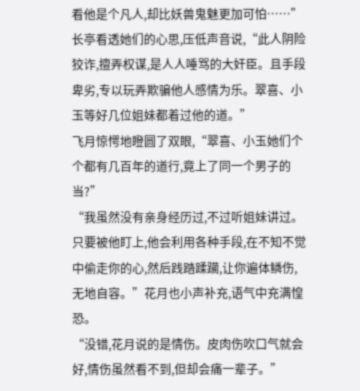看他是个凡人,却比妖兽鬼魅更加可怕……”长亭看透她们的心思,压低声音说,“此人阴险狡诈,擅弄权谋,是人人唾骂的大奸臣。且手段卑劣,专以玩弄欺骗他人感情为乐。翠喜、小玉等好几位姐妹都着过他的道。”
飞月惊愕地瞪圆了双眼,“翠喜、小玉她们个个都有几百年的道行,竟上了同一个男子的当?”
“我虽然没有亲身经历过,不过听姐妹讲过。只要被他盯上,他会利用各种手段,在不知不觉中偷走你的心,然后践踏蹂躏,让你遍体鳞伤,无地自容。”花月也小声补充,语气中充满惶恐。
“没错,花月说的是情伤。皮肉伤吹口气就会好,情伤虽然看不到,但却会痛一辈子。”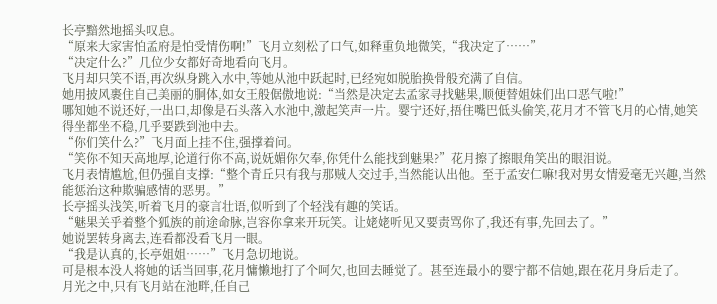长亭黯然地摇头叹息。
“原来大家害怕孟府是怕受情伤啊!”飞月立刻松了口气,如释重负地微笑,“我决定了……”
“决定什么?”几位少女都好奇地看向飞月。
飞月却只笑不语,再次纵身跳入水中,等她从池中跃起时,已经宛如脱胎换骨般充满了自信。
她用披风裹住自己美丽的胴体,如女王般倨傲地说:“当然是决定去孟家寻找魅果,顺便替姐妹们出口恶气啦!”
哪知她不说还好,一出口,却像是石头落入水池中,激起笑声一片。婴宁还好,捂住嘴巴低头偷笑,花月才不管飞月的心情,她笑得坐都坐不稳,几乎要跌到池中去。
“你们笑什么?”飞月面上挂不住,强撑着问。
“笑你不知天高地厚,论道行你不高,说妩媚你欠奉,你凭什么能找到魅果?”花月擦了擦眼角笑出的眼泪说。
飞月表情尴尬,但仍强自支撑:“整个青丘只有我与那贼人交过手,当然能认出他。至于孟安仁嘛!我对男女情爱毫无兴趣,当然能惩治这种欺骗感情的恶男。”
长亭摇头浅笑,听着飞月的豪言壮语,似听到了个轻浅有趣的笑话。
“魅果关乎着整个狐族的前途命脉,岂容你拿来开玩笑。让姥姥听见又要责骂你了,我还有事,先回去了。”
她说罢转身离去,连看都没看飞月一眼。
“我是认真的,长亭姐姐……”飞月急切地说。
可是根本没人将她的话当回事,花月慵懒地打了个呵欠,也回去睡觉了。甚至连最小的婴宁都不信她,跟在花月身后走了。
月光之中,只有飞月站在池畔,任自己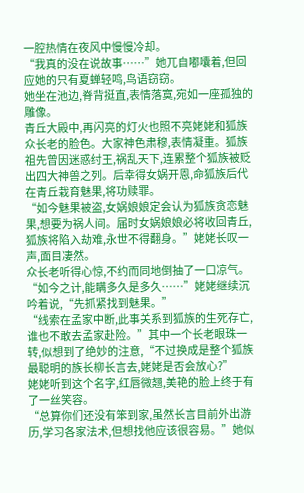一腔热情在夜风中慢慢冷却。
“我真的没在说故事……”她兀自嘟囔着,但回应她的只有夏蝉轻鸣,鸟语窃窃。
她坐在池边,脊背挺直,表情落寞,宛如一座孤独的雕像。
青丘大殿中,再闪亮的灯火也照不亮姥姥和狐族众长老的脸色。大家神色肃穆,表情凝重。狐族祖先曾因迷惑纣王,祸乱天下,连累整个狐族被贬出四大神兽之列。后幸得女娲开恩,命狐族后代在青丘栽育魅果,将功赎罪。
“如今魅果被盗,女娲娘娘定会认为狐族贪恋魅果,想要为祸人间。届时女娲娘娘必将收回青丘,狐族将陷入劫难,永世不得翻身。”姥姥长叹一声,面目凄然。
众长老听得心惊,不约而同地倒抽了一口凉气。
“如今之计,能瞒多久是多久……”姥姥继续沉吟着说,“先抓紧找到魅果。”
“线索在孟家中断,此事关系到狐族的生死存亡,谁也不敢去孟家赴险。”其中一个长老眼珠一转,似想到了绝妙的注意,“不过换成是整个狐族最聪明的族长柳长言去,姥姥是否会放心?”
姥姥听到这个名字,红唇微翘,美艳的脸上终于有了一丝笑容。
“总算你们还没有笨到家,虽然长言目前外出游历,学习各家法术,但想找他应该很容易。”她似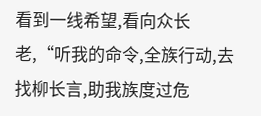看到一线希望,看向众长老,“听我的命令,全族行动,去找柳长言,助我族度过危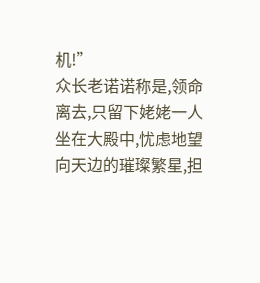机!”
众长老诺诺称是,领命离去,只留下姥姥一人坐在大殿中,忧虑地望向天边的璀璨繁星,担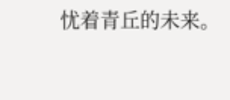忧着青丘的未来。